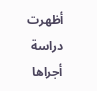أظهرت دراسة أجراها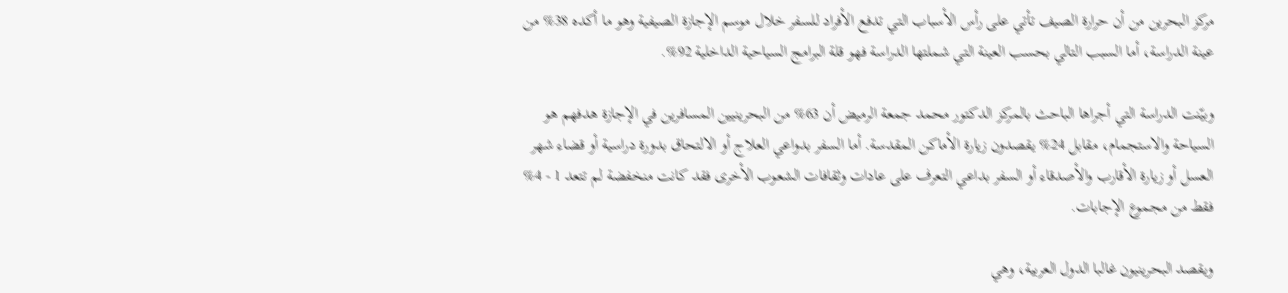مركز البحرين من أن حرارة الصيف تأتي على رأس الأسباب التي تدفع الأفراد للسفر خلال موسم الإجازة الصيفية وهو ما أكده 38% من عينة الدراسة، أما السبب التالي بحسب العينة التي شملتها الدراسة فهو قلة البرامج السياحية الداخلية 92%.

وبيّنت الدراسة التي أجراها الباحث بالمركز الدكتور محمد جمعة الرميض أن 63% من البحرينيين المسافرين في الإجازة هدفهم هو السياحة والاستجمام، مقابل 24% يقصدون زيارة الأماكن المقدسة. أما السفر بدواعي العلاج أو الالتحاق بدورة دراسية أو قضاء شهر العسل أو زيارة الأقارب والأصدقاء أو السفر بداعي التعرف على عادات وثقافات الشعوب الأخرى فقد كانت منخفضة لم تتعد 1 - 4% فقط من مجموع الإجابات.

ويقصد البحرينيون غالبا الدول العربية، وهي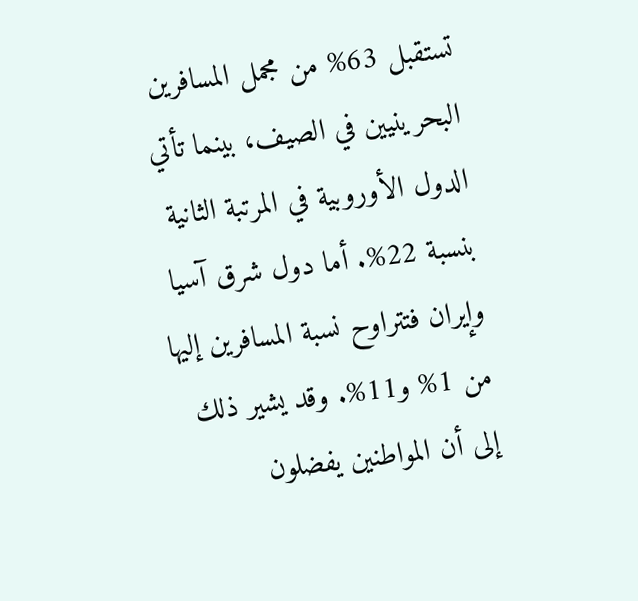تستقبل 63% من مجمل المسافرين البحرينيين في الصيف، بينما تأتي الدول الأوروبية في المرتبة الثانية بنسبة 22%. أما دول شرق آسيا وإيران فتتراوح نسبة المسافرين إليها من 1% و11%. وقد يشير ذلك إلى أن المواطنين يفضلون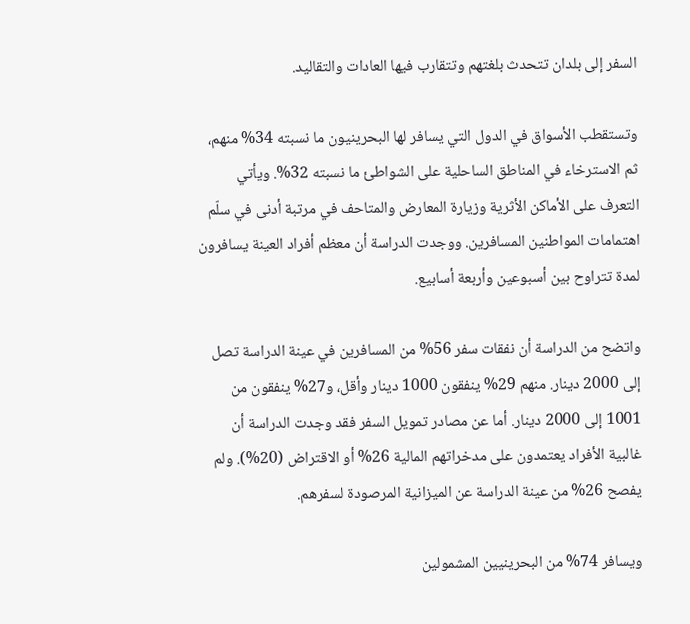السفر إلى بلدان تتحدث بلغتهم وتتقارب فيها العادات والتقاليد.

وتستقطب الأسواق في الدول التي يسافر لها البحرينيون ما نسبته 34% منهم، ثم الاسترخاء في المناطق الساحلية على الشواطئ ما نسبته 32%. ويأتي التعرف على الأماكن الأثرية وزيارة المعارض والمتاحف في مرتبة أدنى في سلّم اهتمامات المواطنين المسافرين. ووجدت الدراسة أن معظم أفراد العينة يسافرون لمدة تتراوح بين أسبوعين وأربعة أسابيع.

واتضح من الدراسة أن نفقات سفر 56% من المسافرين في عينة الدراسة تصل إلى 2000 دينار. منهم 29% ينفقون 1000 دينار وأقل، و27% ينفقون من 1001 إلى 2000 دينار. أما عن مصادر تمويل السفر فقد وجدت الدراسة أن غالبية الأفراد يعتمدون على مدخراتهم المالية 26% أو الاقتراض (20%). ولم يفصح 26% من عينة الدراسة عن الميزانية المرصودة لسفرهم.

ويسافر 74% من البحرينيين المشمولين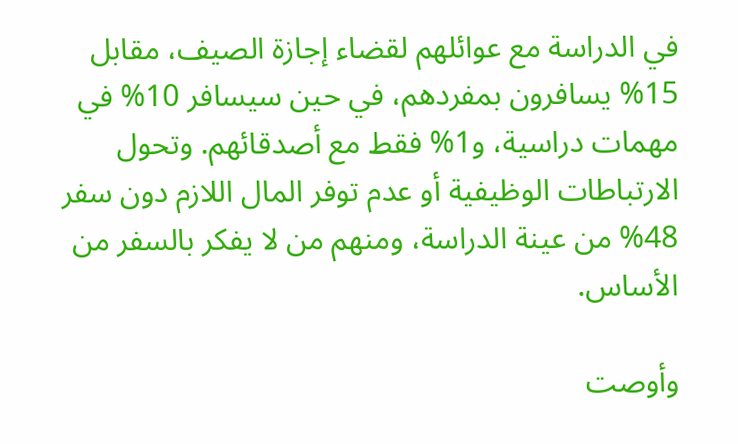في الدراسة مع عوائلهم لقضاء إجازة الصيف، مقابل 15% يسافرون بمفردهم، في حين سيسافر 10% في مهمات دراسية، و1% فقط مع أصدقائهم. وتحول الارتباطات الوظيفية أو عدم توفر المال اللازم دون سفر 48% من عينة الدراسة، ومنهم من لا يفكر بالسفر من الأساس.

وأوصت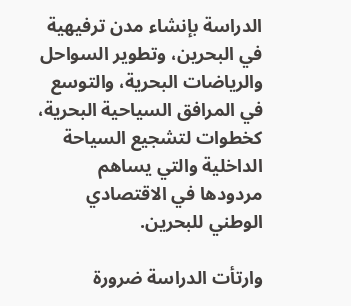الدراسة بإنشاء مدن ترفيهية في البحرين، وتطوير السواحل والرياضات البحرية، والتوسع في المرافق السياحية البحرية، كخطوات لتشجيع السياحة الداخلية والتي يساهم مردودها في الاقتصادي الوطني للبحرين.

وارتأت الدراسة ضرورة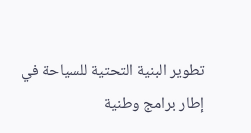تطوير البنية التحتية للسياحة في إطار برامج وطنية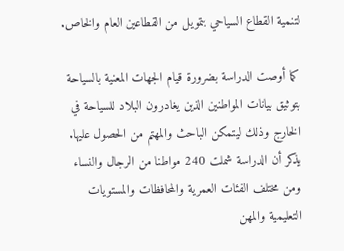لتنمية القطاع السياحي بتمويل من القطاعين العام والخاص.

كما أوصت الدراسة بضرورة قيام الجهات المعنية بالسياحة بتوثيق بيانات المواطنين الذين يغادرون البلاد للسياحة في الخارج وذلك ليتمكن الباحث والمهتم من الحصول عليها. يذكر أن الدراسة شملت 240 مواطنا من الرجال والنساء ومن مختلف الفئات العمرية والمحافظات والمستويات التعليمية والمهن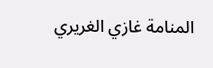المنامة غازي الغريري